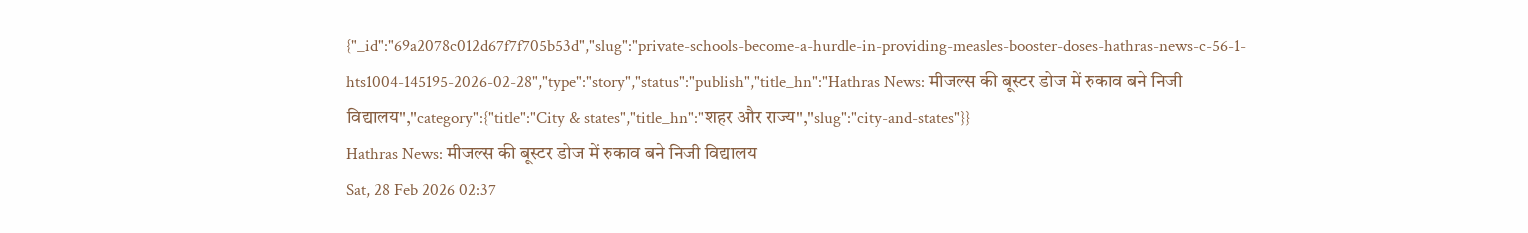{"_id":"69a2078c012d67f7f705b53d","slug":"private-schools-become-a-hurdle-in-providing-measles-booster-doses-hathras-news-c-56-1-hts1004-145195-2026-02-28","type":"story","status":"publish","title_hn":"Hathras News: मीजल्स की बूस्टर डोज में रुकाव बने निजी विद्यालय","category":{"title":"City & states","title_hn":"शहर और राज्य","slug":"city-and-states"}}
Hathras News: मीजल्स की बूस्टर डोज में रुकाव बने निजी विद्यालय
Sat, 28 Feb 2026 02:37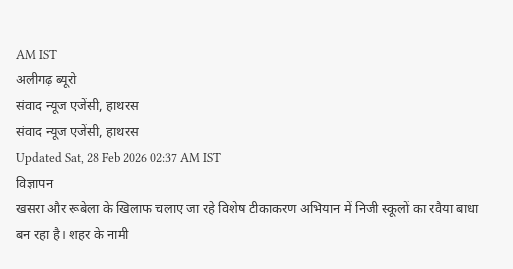AM IST
अलीगढ़ ब्यूरो
संवाद न्यूज एजेंसी, हाथरस
संवाद न्यूज एजेंसी, हाथरस
Updated Sat, 28 Feb 2026 02:37 AM IST
विज्ञापन
खसरा और रूबेला के खिलाफ चलाए जा रहे विशेष टीकाकरण अभियान में निजी स्कूलों का रवैया बाधा बन रहा है। शहर के नामी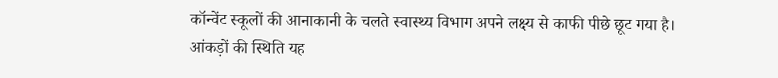कॉन्वेंट स्कूलों की आनाकानी के चलते स्वास्थ्य विभाग अपने लक्ष्य से काफी पीछे छूट गया है। आंकड़ों की स्थिति यह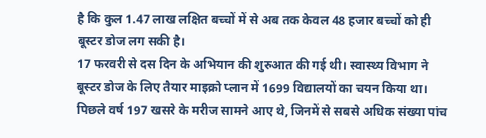है कि कुल 1.47 लाख लक्षित बच्चों में से अब तक केवल 48 हजार बच्चों को ही बूस्टर डोज लग सकी है।
17 फरवरी से दस दिन के अभियान की शुरुआत की गई थी। स्वास्थ्य विभाग ने बूस्टर डोज के लिए तैयार माइक्रो प्लान में 1699 विद्यालयों का चयन किया था। पिछले वर्ष 197 खसरे के मरीज सामने आए थे, जिनमें से सबसे अधिक संख्या पांच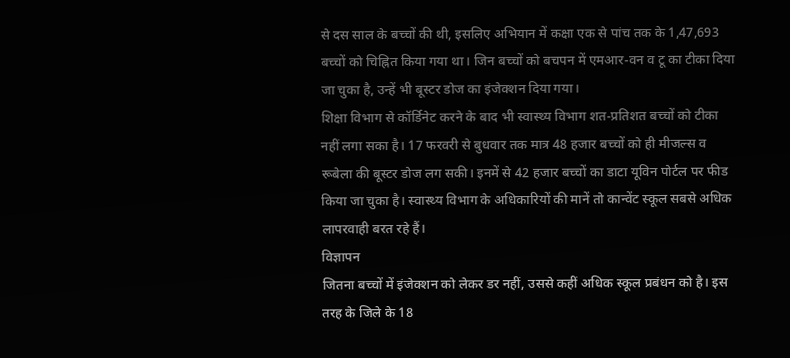से दस साल के बच्चों की थी, इसलिए अभियान में कक्षा एक से पांच तक के 1,47,693 बच्चों को चिह्नित किया गया था। जिन बच्चों को बचपन में एमआर-वन व टू का टीका दिया जा चुका है, उन्हें भी बूस्टर डोज का इंजेक्शन दिया गया।
शिक्षा विभाग से कॉर्डिनेट करने के बाद भी स्वास्थ्य विभाग शत-प्रतिशत बच्चों को टीका नहीं लगा सका है। 17 फरवरी से बुधवार तक मात्र 48 हजार बच्चों को ही मीजल्स व रूबेला की बूस्टर डोज लग सकी। इनमें से 42 हजार बच्चों का डाटा यूविन पोर्टल पर फीड किया जा चुका है। स्वास्थ्य विभाग के अधिकारियों की मानें तो कान्वेंट स्कूल सबसे अधिक लापरवाही बरत रहे हैं।
विज्ञापन
जितना बच्चों में इंजेक्शन को लेकर डर नहीं, उससे कहीं अधिक स्कूल प्रबंधन को है। इस तरह के जिले के 18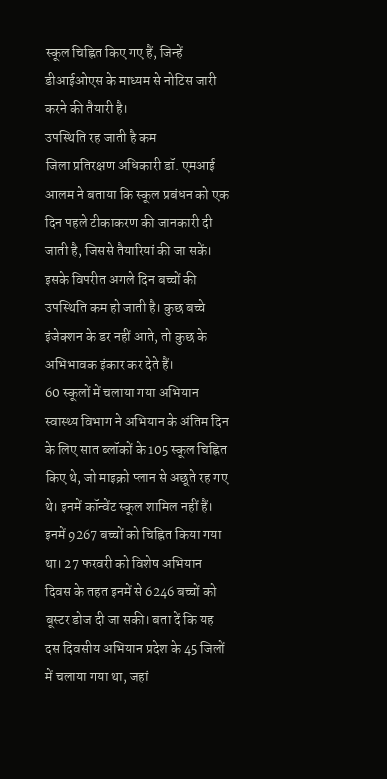स्कूल चिह्नित किए गए हैं, जिन्हें डीआईओएस के माध्यम से नोटिस जारी करने की तैयारी है।
उपस्थिति रह जाती है कम
जिला प्रतिरक्षण अधिकारी डॉ. एमआई आलम ने बताया कि स्कूल प्रबंधन को एक दिन पहले टीकाकरण की जानकारी दी जाती है, जिससे तैयारियां की जा सकें। इसके विपरीत अगले दिन बच्चों की उपस्थिति कम हो जाती है। कुछ बच्चे इंजेक्शन के डर नहीं आते, तो कुछ के अभिभावक इंकार कर देते हैं।
60 स्कूलों में चलाया गया अभियान
स्वास्थ्य विभाग ने अभियान के अंतिम दिन के लिए सात ब्लॉकों के 105 स्कूल चिह्नित किए थे, जो माइक्रो प्लान से अछूते रह गए थे। इनमें कॉन्वेंट स्कूल शामिल नहीं हैं। इनमें 9267 बच्चों को चिह्नित किया गया था। 27 फरवरी को विशेष अभियान दिवस के तहत इनमें से 6246 बच्चों को बूस्टर डोज दी जा सकी। बता दें कि यह दस दिवसीय अभियान प्रदेश के 45 जिलों में चलाया गया था, जहां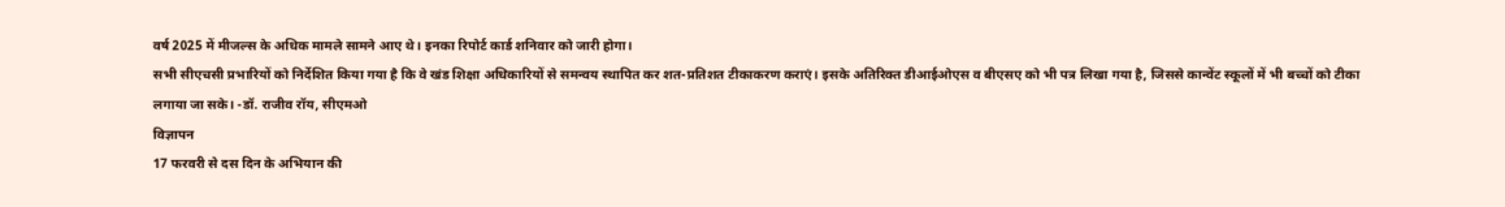वर्ष 2025 में मीजल्स के अधिक मामले सामने आए थे। इनका रिपोर्ट कार्ड शनिवार को जारी होगा।
सभी सीएचसी प्रभारियों को निर्देशित किया गया है कि वे खंड शिक्षा अधिकारियों से समन्वय स्थापित कर शत-प्रतिशत टीकाकरण कराएं। इसके अतिरिक्त डीआईओएस व बीएसए को भी पत्र लिखा गया है, जिससे कान्वेंट स्कूलों में भी बच्चों को टीका लगाया जा सके। -डॉ. राजीव रॉय, सीएमओ
विज्ञापन
17 फरवरी से दस दिन के अभियान की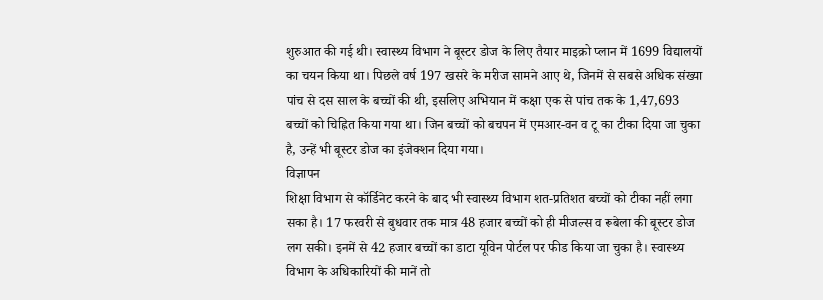शुरुआत की गई थी। स्वास्थ्य विभाग ने बूस्टर डोज के लिए तैयार माइक्रो प्लान में 1699 विद्यालयों का चयन किया था। पिछले वर्ष 197 खसरे के मरीज सामने आए थे, जिनमें से सबसे अधिक संख्या पांच से दस साल के बच्चों की थी, इसलिए अभियान में कक्षा एक से पांच तक के 1,47,693 बच्चों को चिह्नित किया गया था। जिन बच्चों को बचपन में एमआर-वन व टू का टीका दिया जा चुका है, उन्हें भी बूस्टर डोज का इंजेक्शन दिया गया।
विज्ञापन
शिक्षा विभाग से कॉर्डिनेट करने के बाद भी स्वास्थ्य विभाग शत-प्रतिशत बच्चों को टीका नहीं लगा सका है। 17 फरवरी से बुधवार तक मात्र 48 हजार बच्चों को ही मीजल्स व रूबेला की बूस्टर डोज लग सकी। इनमें से 42 हजार बच्चों का डाटा यूविन पोर्टल पर फीड किया जा चुका है। स्वास्थ्य विभाग के अधिकारियों की मानें तो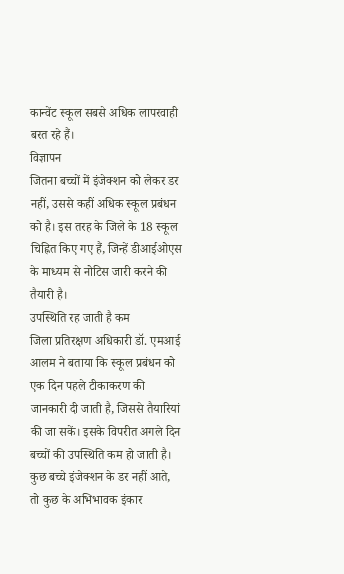कान्वेंट स्कूल सबसे अधिक लापरवाही बरत रहे हैं।
विज्ञापन
जितना बच्चों में इंजेक्शन को लेकर डर नहीं, उससे कहीं अधिक स्कूल प्रबंधन को है। इस तरह के जिले के 18 स्कूल चिह्नित किए गए हैं, जिन्हें डीआईओएस के माध्यम से नोटिस जारी करने की तैयारी है।
उपस्थिति रह जाती है कम
जिला प्रतिरक्षण अधिकारी डॉ. एमआई आलम ने बताया कि स्कूल प्रबंधन को एक दिन पहले टीकाकरण की जानकारी दी जाती है, जिससे तैयारियां की जा सकें। इसके विपरीत अगले दिन बच्चों की उपस्थिति कम हो जाती है। कुछ बच्चे इंजेक्शन के डर नहीं आते, तो कुछ के अभिभावक इंकार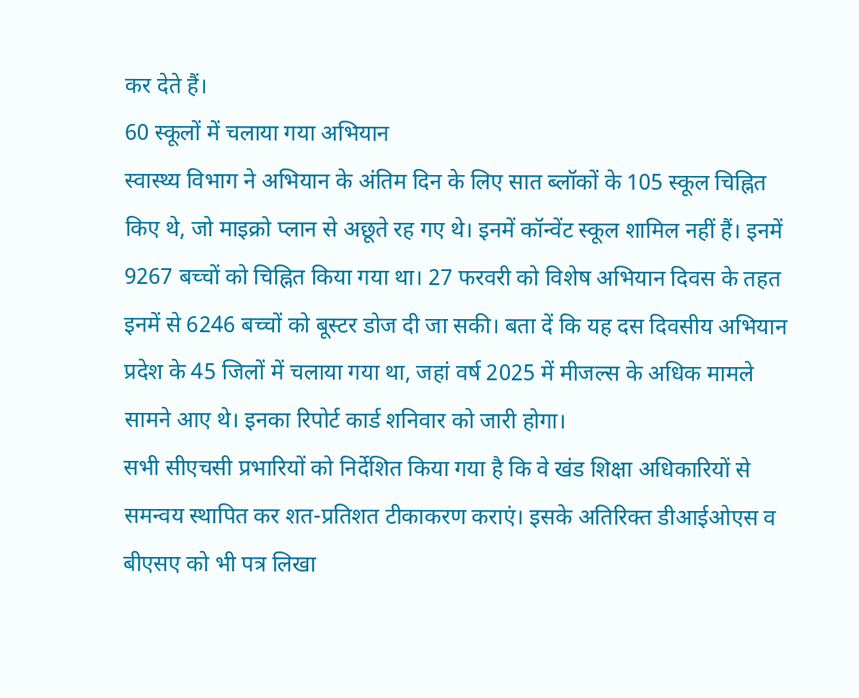कर देते हैं।
60 स्कूलों में चलाया गया अभियान
स्वास्थ्य विभाग ने अभियान के अंतिम दिन के लिए सात ब्लॉकों के 105 स्कूल चिह्नित किए थे, जो माइक्रो प्लान से अछूते रह गए थे। इनमें कॉन्वेंट स्कूल शामिल नहीं हैं। इनमें 9267 बच्चों को चिह्नित किया गया था। 27 फरवरी को विशेष अभियान दिवस के तहत इनमें से 6246 बच्चों को बूस्टर डोज दी जा सकी। बता दें कि यह दस दिवसीय अभियान प्रदेश के 45 जिलों में चलाया गया था, जहां वर्ष 2025 में मीजल्स के अधिक मामले सामने आए थे। इनका रिपोर्ट कार्ड शनिवार को जारी होगा।
सभी सीएचसी प्रभारियों को निर्देशित किया गया है कि वे खंड शिक्षा अधिकारियों से समन्वय स्थापित कर शत-प्रतिशत टीकाकरण कराएं। इसके अतिरिक्त डीआईओएस व बीएसए को भी पत्र लिखा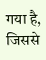गया है, जिससे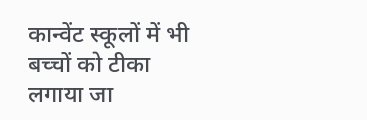कान्वेंट स्कूलों में भी बच्चों को टीका लगाया जा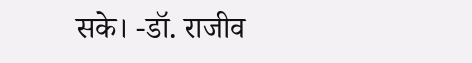सके। -डॉ. राजीव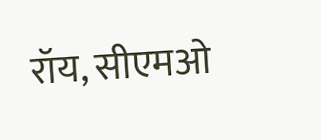रॉय, सीएमओ